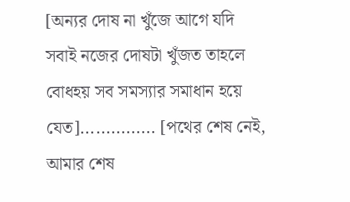[অন্যর দোষ না খুঁজে আগে যদি সবাই নজের দোষটা খুঁজত তাহলে বোধহয় সব সমস্যার সমাধান হয়ে যেত]............... [পথের শেষ নেই, আমার শেষ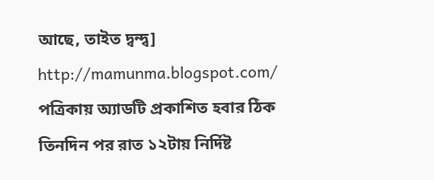আছে, তাইত দ্বন্দ্ব] http://mamunma.blogspot.com/
পত্রিকায় অ্যাডটি প্রকাশিত হবার ঠিক তিনদিন পর রাত ১২টায় নির্দিষ্ট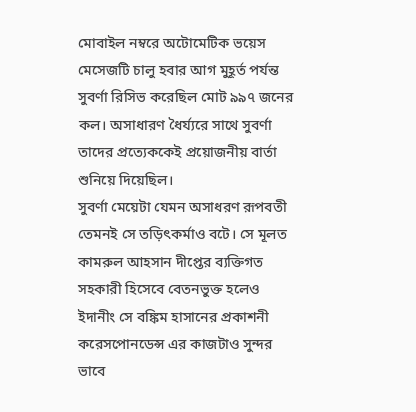মোবাইল নম্বরে অটোমেটিক ভয়েস মেসেজটি চালু হবার আগ মুহূর্ত পর্যন্ত সুবর্ণা রিসিভ করেছিল মোট ৯৯৭ জনের কল। অসাধারণ ধৈর্য্যরে সাথে সুবর্ণা তাদের প্রত্যেককেই প্রয়োজনীয় বার্তা শুনিয়ে দিয়েছিল।
সুবর্ণা মেয়েটা যেমন অসাধরণ রূপবতী তেমনই সে তড়িৎকর্মাও বটে। সে মূলত কামরুল আহসান দীপ্তের ব্যক্তিগত সহকারী হিসেবে বেতনভুক্ত হলেও ইদানীং সে বঙ্কিম হাসানের প্রকাশনী করেসপোনডেন্স এর কাজটাও সুন্দর ভাবে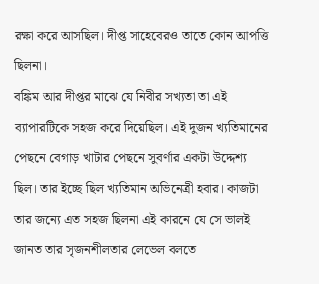রক্ষা করে আসছিল। দীপ্ত সাহেবেরও তাতে কোন আপত্তি ছিলনা।
বঙ্কিম আর দীপ্তর মাঝে যে নিবীর সখ্যতা তা এই ব্যাপারটিকে সহজ করে দিয়েছিল। এই দুজন খ্যতিমানের পেছনে বেগাড় খাটার পেছনে সুবর্ণার একটা উদ্দেশ্য ছিল। তার ইচ্ছে ছিল খ্যতিমান অভিনেত্রী হবার। কাজটা তার জন্যে এত সহজ ছিলনা এই কারনে যে সে ভালই জানত তার সৃজনশীলতার লেভেল বলতে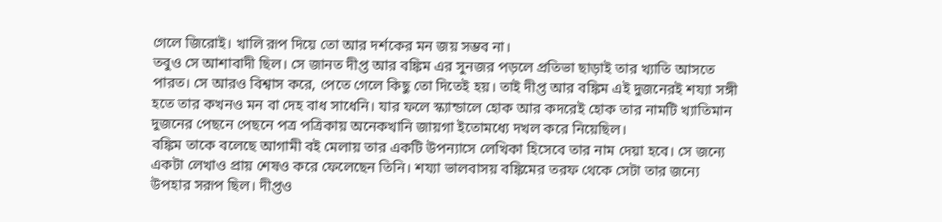গেলে জিরোই। খালি রূপ দিয়ে তো আর দর্শকের মন জয় সম্ভব না।
তবুও সে আশাবাদী ছিল। সে জানত দীপ্ত আর বঙ্কিম এর সুনজর পড়লে প্রতিভা ছাড়াই তার খ্যাতি আসতে পারত। সে আরও বিশ্বাস করে, পেতে গেলে কিছু তো দিতেই হয়। তাই দীপ্ত আর বঙ্কিম এই দুজনেরই শয্যা সঙ্গী হতে তার কখনও মন বা দেহ বাধ সাধেনি। যার ফলে স্ক্যান্ডালে হোক আর কদরেই হোক তার নামটি খ্যাতিমান দুজনের পেছনে পেছনে পত্র পত্রিকায় অনেকখানি জায়গা ইতোমধ্যে দখল করে নিয়েছিল।
বঙ্কিম তাকে বলেছে আগামী বই মেলায় তার একটি উপন্যাসে লেখিকা হিসেবে তার নাম দেয়া হবে। সে জন্যে একটা লেখাও প্রায় শেষও করে ফেলেছেন তিনি। শয্যা ভালবাসয় বঙ্কিমের তরফ থেকে সেটা তার জন্যে উপহার সরূপ ছিল। দীপ্তও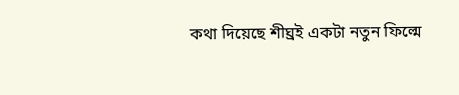কথা দিয়েছে শীঘ্রই একটা নতুন ফিল্মে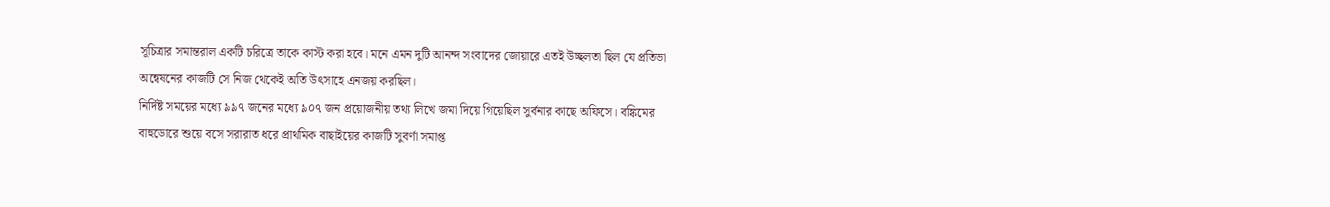সূচিত্রার সমান্তরাল একটি চরিত্রে তাকে কাস্ট করা হবে। মনে এমন দুটি আনন্দ সংবাদের জোয়ারে এতই উচ্ছলতা ছিল যে প্রতিভা অন্বেষনের কাজটি সে নিজ থেকেই অতি উৎসাহে এনজয় করছিল।
নির্দিষ্ট সময়ের মধ্যে ৯৯৭ জনের মধ্যে ৯০৭ জন প্রয়োজনীয় তথ্য লিখে জমা দিয়ে গিয়েছিল সুর্বনার কাছে অফিসে। বঙ্কিমের বাহুডোরে শুয়ে বসে সরারাত ধরে প্রাথমিক বাছাইয়ের কাজটি সুবর্ণা সমাপ্ত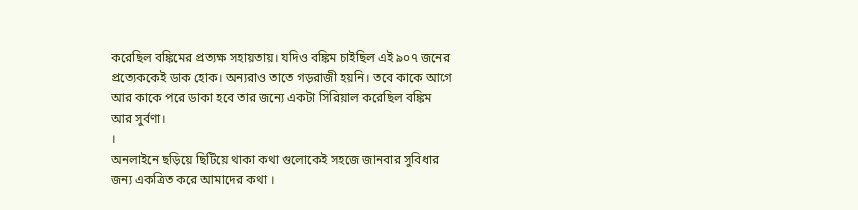করেছিল বঙ্কিমের প্রত্যক্ষ সহায়তায়। যদিও বঙ্কিম চাইছিল এই ৯০৭ জনের প্রত্যেককেই ডাক হোক। অন্যরাও তাতে গড়রাজী হয়নি। তবে কাকে আগে আর কাকে পরে ডাকা হবে তার জন্যে একটা সিরিয়াল করেছিল বঙ্কিম আর সুর্বণা।
।
অনলাইনে ছড়িয়ে ছিটিয়ে থাকা কথা গুলোকেই সহজে জানবার সুবিধার জন্য একত্রিত করে আমাদের কথা ।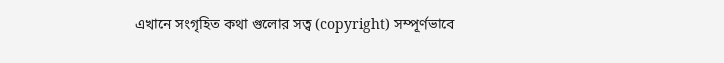এখানে সংগৃহিত কথা গুলোর সত্ব (copyright) সম্পূর্ণভাবে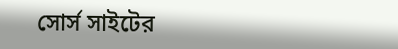সোর্স সাইটের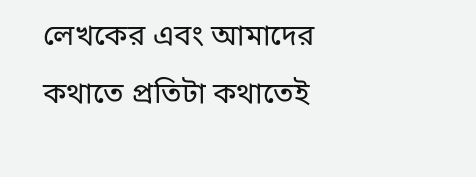লেখকের এবং আমাদের কথাতে প্রতিটা কথাতেই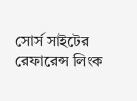সোর্স সাইটের রেফারেন্স লিংক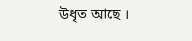উধৃত আছে ।